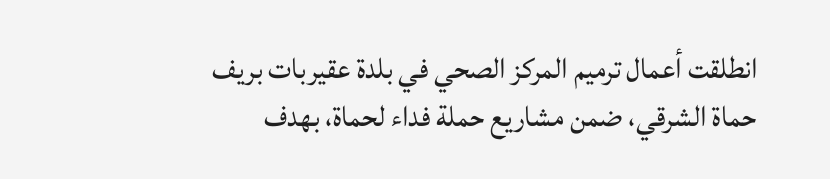انطلقت أعمال ترميم المركز الصحي في بلدة عقيربات بريف حماة الشرقي، ضمن مشاريع حملة فداء لحماة، بهدف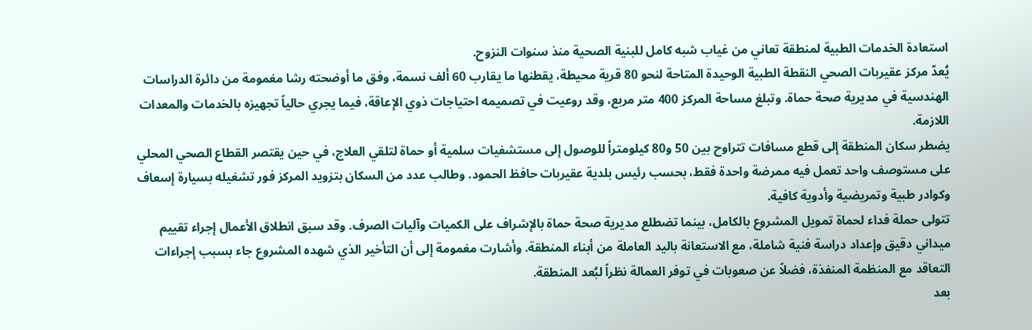استعادة الخدمات الطبية لمنطقة تعاني من غياب شبه كامل للبنية الصحية منذ سنوات النزوح.
يُعدّ مركز عقيربات الصحي النقطة الطبية الوحيدة المتاحة لنحو 80 قرية محيطة، يقطنها ما يقارب 60 ألف نسمة، وفق ما أوضحته رشا مغمومة من دائرة الدراسات الهندسية في مديرية صحة حماة. وتبلغ مساحة المركز 400 متر مربع، وقد روعيت في تصميمه احتياجات ذوي الإعاقة، فيما يجري حالياً تجهيزه بالخدمات والمعدات اللازمة.
يضطر سكان المنطقة إلى قطع مسافات تتراوح بين 50 و80 كيلومتراً للوصول إلى مستشفيات سلمية أو حماة لتلقي العلاج، في حين يقتصر القطاع الصحي المحلي على مستوصف واحد تعمل فيه ممرضة واحدة فقط، بحسب رئيس بلدية عقيربات حافظ الحمود. وطالب عدد من السكان بتزويد المركز فور تشغيله بسيارة إسعاف وكوادر طبية وتمريضية وأدوية كافية.
تتولى حملة فداء لحماة تمويل المشروع بالكامل، بينما تضطلع مديرية صحة حماة بالإشراف على الكميات وآليات الصرف. وقد سبق انطلاق الأعمال إجراء تقييم ميداني دقيق وإعداد دراسة فنية شاملة، مع الاستعانة باليد العاملة من أبناء المنطقة. وأشارت مغمومة إلى أن التأخير الذي شهده المشروع جاء بسبب إجراءات التعاقد مع المنظمة المنفذة، فضلاً عن صعوبات في توفر العمالة نظراً لبُعد المنطقة.
بعد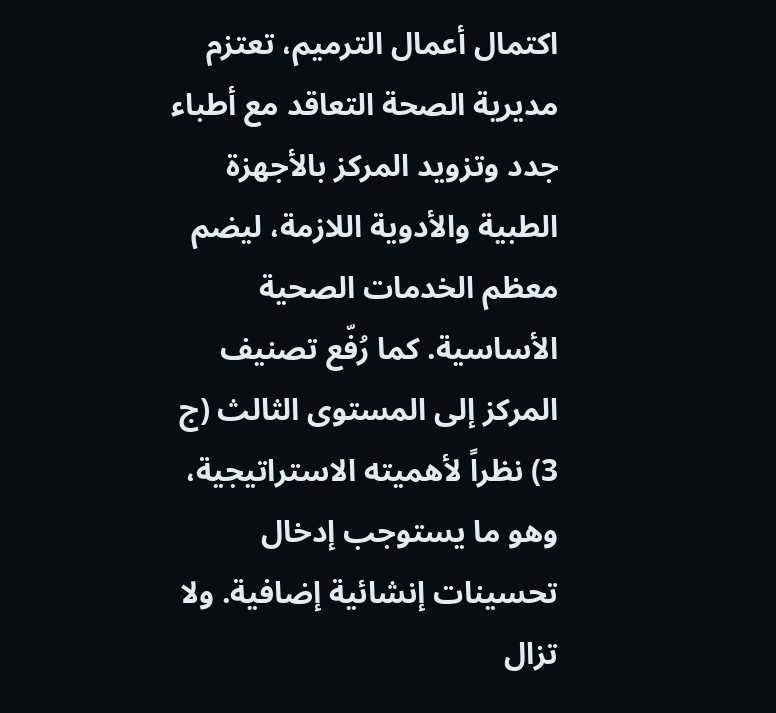اكتمال أعمال الترميم، تعتزم مديرية الصحة التعاقد مع أطباء جدد وتزويد المركز بالأجهزة الطبية والأدوية اللازمة، ليضم معظم الخدمات الصحية الأساسية. كما رُفّع تصنيف المركز إلى المستوى الثالث (ج 3) نظراً لأهميته الاستراتيجية، وهو ما يستوجب إدخال تحسينات إنشائية إضافية. ولا تزال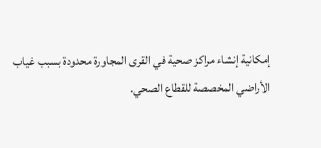إمكانية إنشاء مراكز صحية في القرى المجاورة محدودة بسبب غياب الأراضي المخصصة للقطاع الصحي.